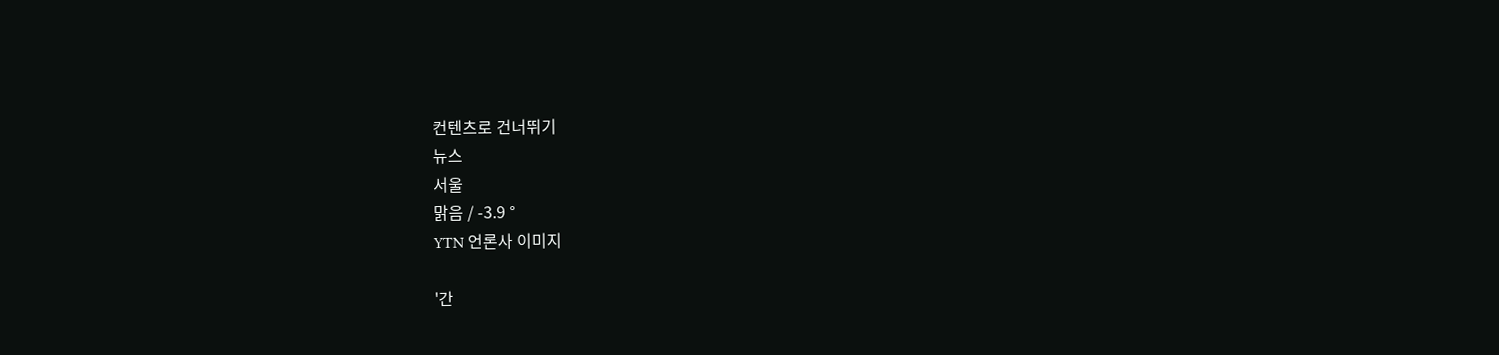컨텐츠로 건너뛰기
뉴스
서울
맑음 / -3.9 °
YTN 언론사 이미지

'간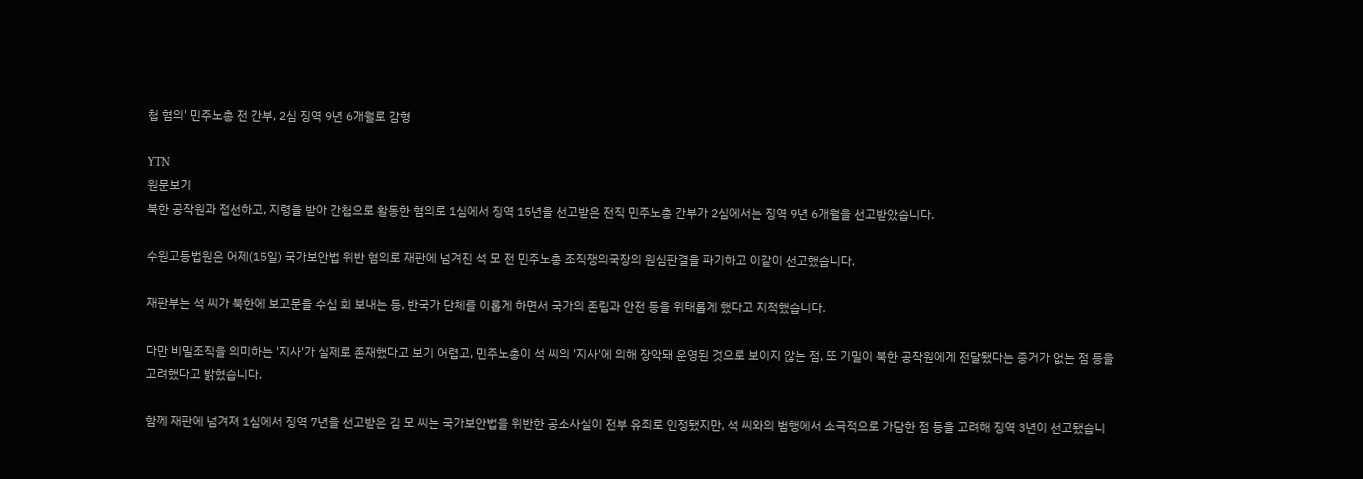첩 혐의' 민주노총 전 간부, 2심 징역 9년 6개월로 감형

YTN
원문보기
북한 공작원과 접선하고, 지령을 받아 간첩으로 활동한 혐의로 1심에서 징역 15년을 선고받은 전직 민주노총 간부가 2심에서는 징역 9년 6개월을 선고받았습니다.

수원고등법원은 어제(15일) 국가보안법 위반 혐의로 재판에 넘겨진 석 모 전 민주노총 조직쟁의국장의 원심판결을 파기하고 이같이 선고했습니다.

재판부는 석 씨가 북한에 보고문을 수십 회 보내는 등, 반국가 단체를 이롭게 하면서 국가의 존립과 안전 등을 위태롭게 했다고 지적했습니다.

다만 비밀조직을 의미하는 '지사'가 실제로 존재했다고 보기 어렵고, 민주노총이 석 씨의 '지사'에 의해 장악돼 운영된 것으로 보이지 않는 점, 또 기밀이 북한 공작원에게 전달됐다는 증거가 없는 점 등을 고려했다고 밝혔습니다.

함께 재판에 넘겨져 1심에서 징역 7년을 선고받은 김 모 씨는 국가보안법을 위반한 공소사실이 전부 유죄로 인정됐지만, 석 씨와의 범행에서 소극적으로 가담한 점 등을 고려해 징역 3년이 선고됐습니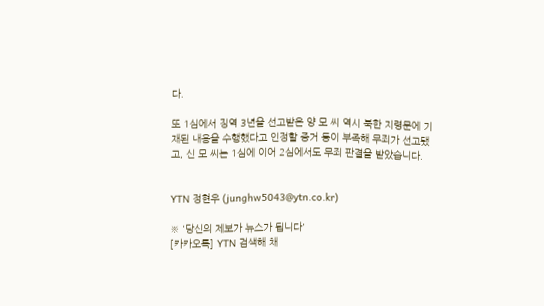다.

또 1심에서 징역 3년을 선고받은 양 모 씨 역시 북한 지령문에 기재된 내용을 수행했다고 인정할 증거 등이 부족해 무죄가 선고됐고, 신 모 씨는 1심에 이어 2심에서도 무죄 판결을 받았습니다.


YTN 정현우 (junghw5043@ytn.co.kr)

※ '당신의 제보가 뉴스가 됩니다'
[카카오톡] YTN 검색해 채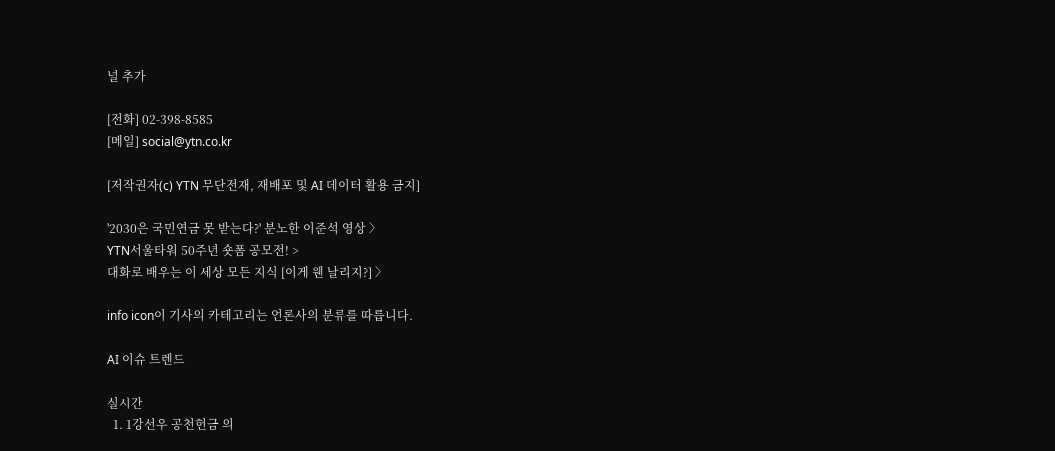널 추가

[전화] 02-398-8585
[메일] social@ytn.co.kr

[저작권자(c) YTN 무단전재, 재배포 및 AI 데이터 활용 금지]

'2030은 국민연금 못 받는다?' 분노한 이준석 영상 〉
YTN서울타워 50주년 숏폼 공모전! >
대화로 배우는 이 세상 모든 지식 [이게 웬 날리지?] 〉

info icon이 기사의 카테고리는 언론사의 분류를 따릅니다.

AI 이슈 트렌드

실시간
  1. 1강선우 공천헌금 의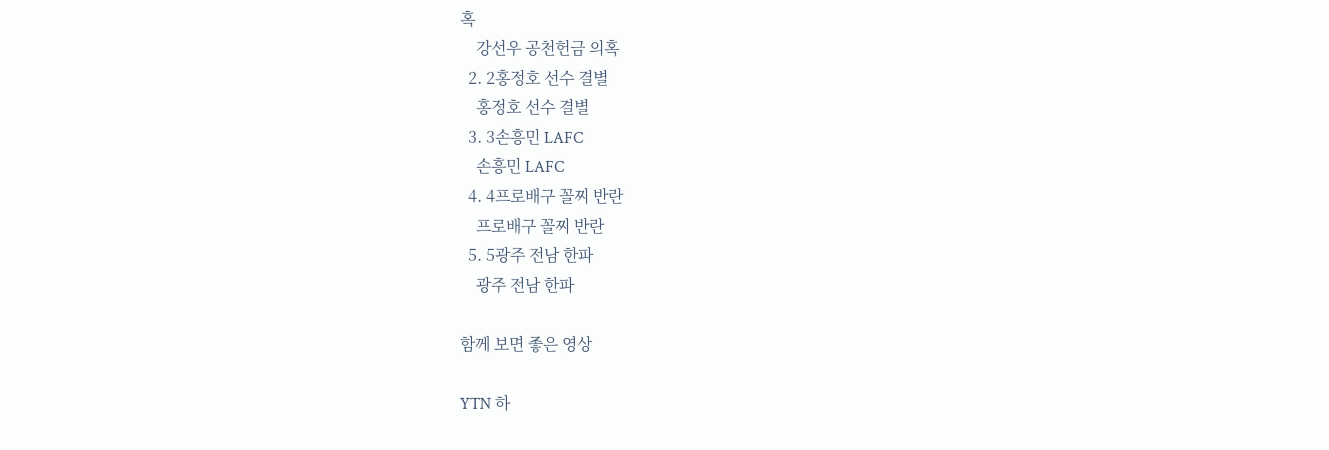혹
    강선우 공천헌금 의혹
  2. 2홍정호 선수 결별
    홍정호 선수 결별
  3. 3손흥민 LAFC
    손흥민 LAFC
  4. 4프로배구 꼴찌 반란
    프로배구 꼴찌 반란
  5. 5광주 전남 한파
    광주 전남 한파

함께 보면 좋은 영상

YTN 하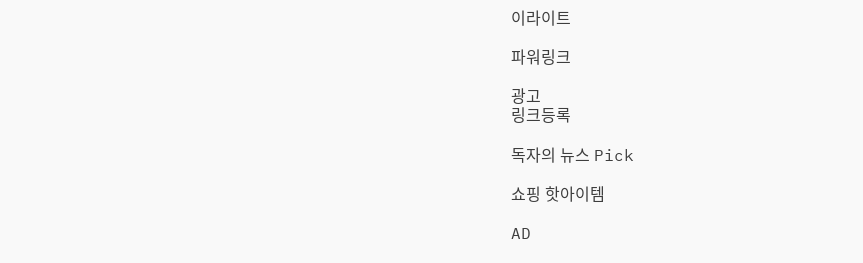이라이트

파워링크

광고
링크등록

독자의 뉴스 Pick

쇼핑 핫아이템

AD